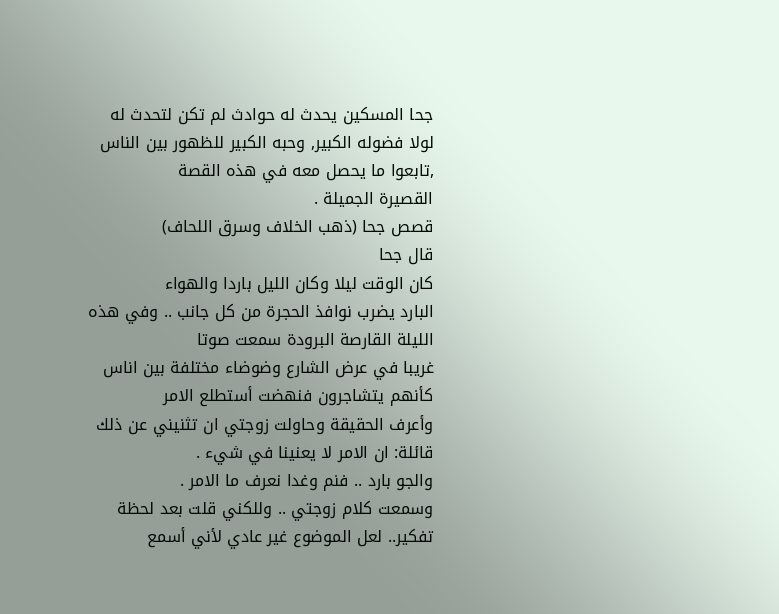جحا المسكين يحدث له حوادث لم تكن لتحدث له
لولا فضوله الكبير, وحبه الكبير للظهور بين الناس ,تابعوا ما يحصل معه في هذه القصة
القصيرة الجميلة .
قصص جحا (ذهب الخلاف وسرق اللحاف)
قال جحا
كان الوقت ليلا وكان الليل باردا والهواء
البارد يضرب نوافذ الحجرة من كل جانب .. وفي هذه الليلة القارصة البرودة سمعت صوتا
غريبا في عرض الشارع وضوضاء مختلفة بين اناس كأنهم يتشاجرون فنهضت أستطلع الامر
وأعرف الحقيقة وحاولت زوجتي ان تثنيني عن ذلك قائلة: ان الامر لا يعنينا في شيء .
والجو بارد .. فنم وغدا نعرف ما الامر .
وسمعت كلام زوجتي .. وللكني قلت بعد لحظة
تفكير.. لعل الموضوع غير عادي لأني أسمع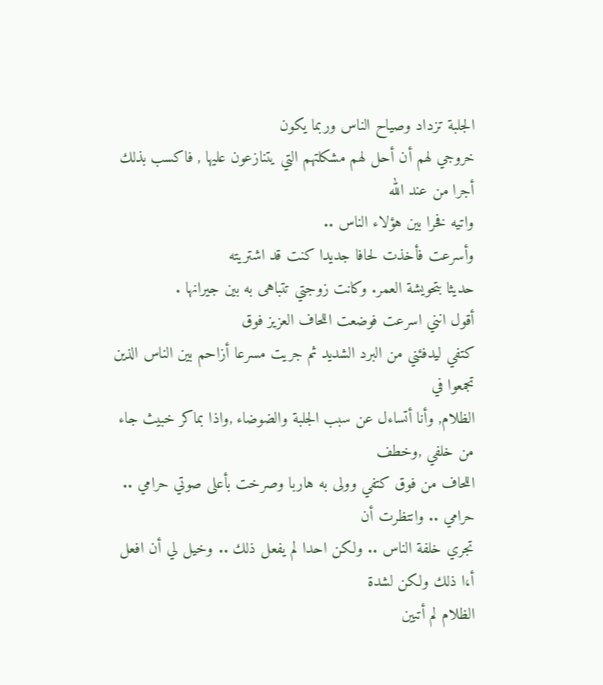الجلبة تزداد وصياح الناس وربما يكون
خروجي لهم أن أحل لهم مشكلتهم التي يتنازعون عليها , فاكسب بذلك أجرا من عند الله
واتيه فخرا بين هؤلاء الناس ..
وأسرعت فأخذت لحافا جديدا كنت قد اشتريته
حديثا بتحويشة العمر. وكانت زوجتي تتباهى به بين جيرانها .
أقول انني اسرعت فوضعت اللحاف العزيز فوق
كتفي ليدفئني من البرد الشديد ثم جريت مسرعا أزاحم بين الناس الذين تجمعوا في
الظلام, وأنا أتساءل عن سبب الجلبة والضوضاء ,واذا بماكر خبيث جاء من خلفي ,وخطف
اللحاف من فوق كتفي وولى به هاربا وصرخت بأعلى صوتي حرامي .. حرامي .. وانتظرت أن
تجري خلفة الناس .. ولكن احدا لم يفعل ذلك .. وخيل لي أن افعل أ،ا ذلك ولكن لشدة
الظلام لم أتبين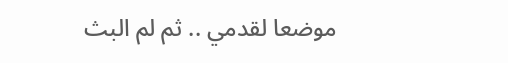موضعا لقدمي .. ثم لم البث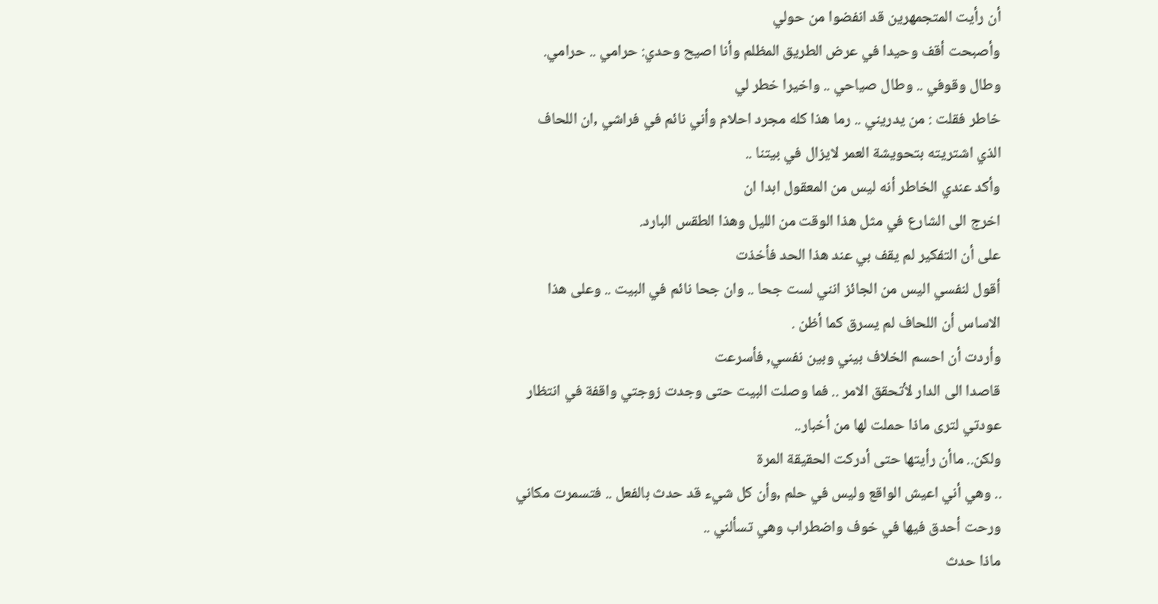أن رأيت المتجمهرين قد انفضوا من حولي
وأصبحت أقف وحيدا في عرض الطريق المظلم وأنا اصيح وحدي: حرامي .. حرامي.
وطال وقوفي .. وطال صياحي .. واخيرا خطر لي
خاطر فقلت : من يدريني .. رما هذا كله مجرد احلام وأني نائم في فراشي ,ان اللحاف
الذي اشتريته بتحويشة العمر لايزال في بيتنا ..
وأكد عندي الخاطر أنه ليس من المعقول ابدا ان
اخرج الى الشارع في مثل هذا الوقت من الليل وهذا الطقس البارد.
على أن التفكير لم يقف بي عند هذا الحد فأخذت
أقول لنفسي اليس من الجائز انني لست جحا .. وان جحا نائم في البيت .. وعلى هذا
الاساس أن اللحاف لم يسرق كما أظن .
وأردت أن احسم الخلاف بيني وبين نفسي, فأسرعت
قاصدا الى الدار لأتحقق الامر .. فما وصلت البيت حتى وجدت زوجتي واقفة في انتظار
عودتي لترى ماذا حملت لها من أخبار..
ولكن.. ماأن رأيتها حتى أدركت الحقيقة المرة
.. وهي أني اعيش الواقع وليس في حلم ,وأن كل شيء قد حدث بالفعل .. فتسمرت مكاني
ورحت أحدق فيها في خوف واضطراب وهي تسألني ..
ماذا حدث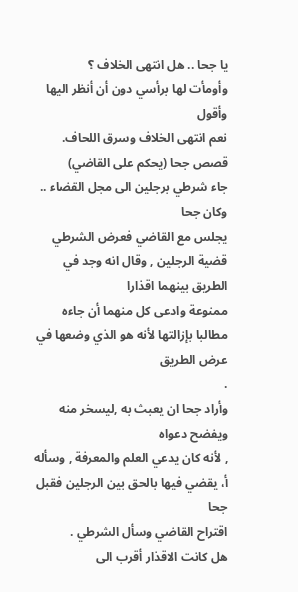يا جحا .. هل انتهى الخلاف ؟
وأومأت لها برأسي دون أن أنظر اليها وأقول
نعم انتهى الخلاف وسرق اللحاف.
قصص جحا (يحكم على القاضي)
جاء شرطي برجلين الى مجل القضاء .. وكان جحا
يجلس مع القاضي فعرض الشرطي قضية الرجلين , وقال انه وجد في الطريق بينهما اقذارا
ممنوعة وادعى كل منهما أن جاءه مطالبا بإزالتها لأنه هو الذي وضعها في عرض الطريق
.
وأراد جحا ان يعبث به ,ليسخر منه ويفضح دعواه
, لأنه كان يدعي العلم والمعرفة , وسأله أ، يقضي فيها بالحق بين الرجلين فقبل جحا
اقتراح القاضي وسأل الشرطي .
هل كانت الاقذار أقرب الى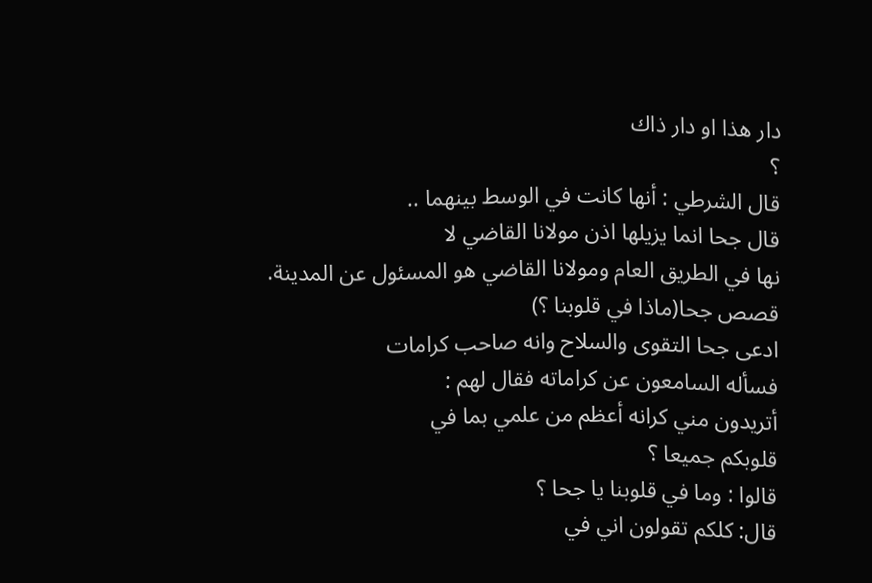دار هذا او دار ذاك
؟
قال الشرطي : أنها كانت في الوسط بينهما ..
قال جحا انما يزيلها اذن مولانا القاضي لا
نها في الطريق العام ومولانا القاضي هو المسئول عن المدينة.
قصص جحا(ماذا في قلوبنا ؟)
ادعى جحا التقوى والسلاح وانه صاحب كرامات
فسأله السامعون عن كراماته فقال لهم :
أتريدون مني كرانه أعظم من علمي بما في
قلوبكم جميعا ؟
قالوا : وما في قلوبنا يا جحا ؟
قال: كلكم تقولون اني في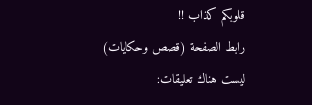قلوبكم كذاب !!
رابط الصفحة (قصص وحكايات)
ليست هناك تعليقات: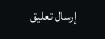إرسال تعليق